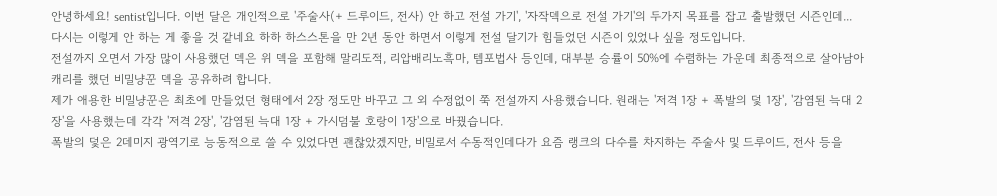안녕하세요! sentist입니다. 이번 달은 개인적으로 '주술사(+ 드루이드, 전사) 안 하고 전설 가기', '자작덱으로 전설 가기'의 두가지 목표를 잡고 출발했던 시즌인데... 다시는 이렇게 안 하는 게 좋을 것 같네요 하하 하스스톤을 만 2년 동안 하면서 이렇게 전설 달기가 힘들었던 시즌이 있었나 싶을 정도입니다.
전설까지 오면서 가장 많이 사용했던 덱은 위 덱을 포함해 말리도적, 리압배리노흑마, 템포법사 등인데, 대부분 승률이 50%에 수렴하는 가운데 최종적으로 살아남아 캐리를 했던 비밀냥꾼 덱을 공유하려 합니다.
제가 애용한 비밀냥꾼은 최초에 만들었던 형태에서 2장 정도만 바꾸고 그 외 수정없이 쭉 전설까지 사용했습니다. 원래는 '저격 1장 + 폭발의 덫 1장', '감염된 늑대 2장'을 사용했는데 각각 '저격 2장', '감염된 늑대 1장 + 가시덤불 호랑이 1장'으로 바꿨습니다.
폭발의 덫은 2데미지 광역기로 능동적으로 쓸 수 있었다면 괜찮았겠지만, 비밀로서 수동적인데다가 요즘 랭크의 다수를 차지하는 주술사 및 드루이드, 전사 등을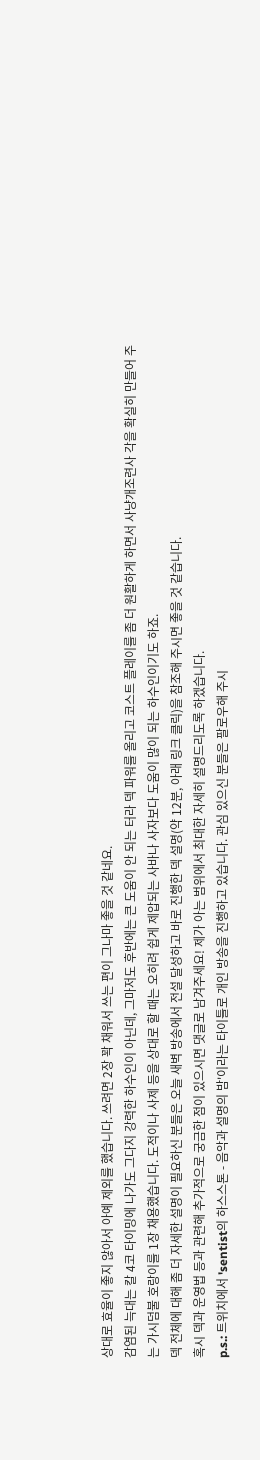상대로 효율이 좋지 않아서 아예 제외를 했습니다. 쓰려면 2장 꽉 채워서 쓰는 편이 그나마 좋을 것 같네요.
감염된 늑대는 칼 4코 타이밍에 나가도 그다지 강력한 하수인이 아닌데, 그마저도 후반에는 큰 도움이 안 되는 터라 덱 파워를 올리고 코스트 플레이를 좀 더 원활하게 하면서 사냥개조련사 각을 확실히 만들어 주는 가시덤불 호랑이를 1장 채용했습니다. 도적이나 사제 등을 상대로 할 때는 오히려 쉽게 제압되는 사바나 사자보다 도움이 많이 되는 하수인이기도 하죠.
덱 전체에 대해 좀 더 자세한 설명이 필요하신 분들은 오늘 새벽 방송에서 전설 달성하고 바로 진행한 덱 설명(약 12분, 아래 링크 클릭)을 참조해 주시면 좋을 것 같습니다.
혹시 덱과 운영법 등과 관련해 추가적으로 궁금한 점이 있으시면 댓글로 남겨주세요! 제가 아는 범위에서 최대한 자세히 설명드리도록 하겠습니다.
p.s.: 트위치에서 'sentist의 하스스톤 - 음악과 설명의 밤'이라는 타이틀로 개인 방송을 진행하고 있습니다. 관심 있으신 분들은 팔로우해 주시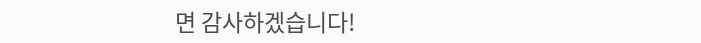면 감사하겠습니다!